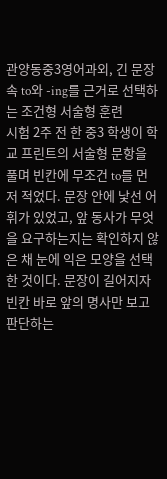관양동중3영어과외, 긴 문장 속 to와 -ing를 근거로 선택하는 조건형 서술형 훈련
시험 2주 전 한 중3 학생이 학교 프린트의 서술형 문항을 풀며 빈칸에 무조건 to를 먼저 적었다. 문장 안에 낯선 어휘가 있었고, 앞 동사가 무엇을 요구하는지는 확인하지 않은 채 눈에 익은 모양을 선택한 것이다. 문장이 길어지자 빈칸 바로 앞의 명사만 보고 판단하는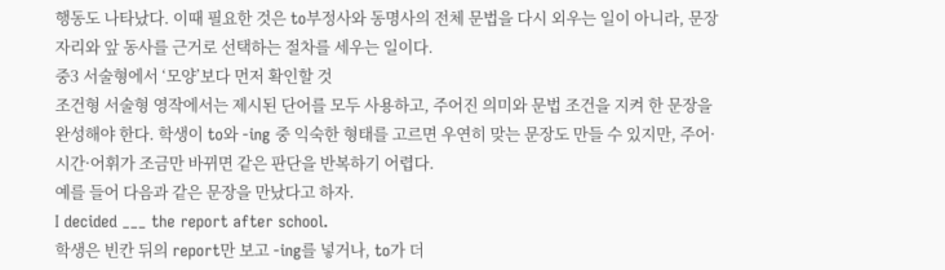행동도 나타났다. 이때 필요한 것은 to부정사와 동명사의 전체 문법을 다시 외우는 일이 아니라, 문장 자리와 앞 동사를 근거로 선택하는 절차를 세우는 일이다.
중3 서술형에서 ‘모양’보다 먼저 확인할 것
조건형 서술형 영작에서는 제시된 단어를 모두 사용하고, 주어진 의미와 문법 조건을 지켜 한 문장을 완성해야 한다. 학생이 to와 -ing 중 익숙한 형태를 고르면 우연히 맞는 문장도 만들 수 있지만, 주어·시간·어휘가 조금만 바뀌면 같은 판단을 반복하기 어렵다.
예를 들어 다음과 같은 문장을 만났다고 하자.
I decided ___ the report after school.
학생은 빈칸 뒤의 report만 보고 -ing를 넣거나, to가 더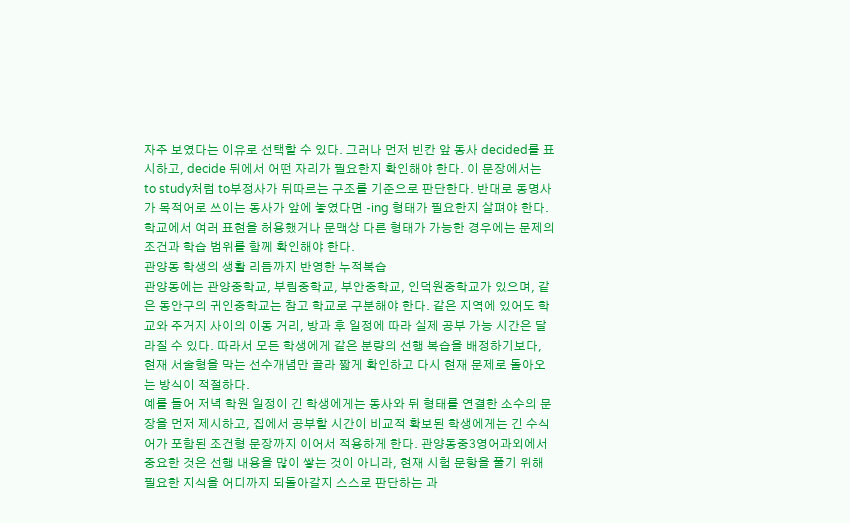자주 보였다는 이유로 선택할 수 있다. 그러나 먼저 빈칸 앞 동사 decided를 표시하고, decide 뒤에서 어떤 자리가 필요한지 확인해야 한다. 이 문장에서는 to study처럼 to부정사가 뒤따르는 구조를 기준으로 판단한다. 반대로 동명사가 목적어로 쓰이는 동사가 앞에 놓였다면 -ing 형태가 필요한지 살펴야 한다. 학교에서 여러 표현을 허용했거나 문맥상 다른 형태가 가능한 경우에는 문제의 조건과 학습 범위를 함께 확인해야 한다.
관양동 학생의 생활 리듬까지 반영한 누적복습
관양동에는 관양중학교, 부림중학교, 부안중학교, 인덕원중학교가 있으며, 같은 동안구의 귀인중학교는 참고 학교로 구분해야 한다. 같은 지역에 있어도 학교와 주거지 사이의 이동 거리, 방과 후 일정에 따라 실제 공부 가능 시간은 달라질 수 있다. 따라서 모든 학생에게 같은 분량의 선행 복습을 배정하기보다, 현재 서술형을 막는 선수개념만 골라 짧게 확인하고 다시 현재 문제로 돌아오는 방식이 적절하다.
예를 들어 저녁 학원 일정이 긴 학생에게는 동사와 뒤 형태를 연결한 소수의 문장을 먼저 제시하고, 집에서 공부할 시간이 비교적 확보된 학생에게는 긴 수식어가 포함된 조건형 문장까지 이어서 적용하게 한다. 관양동중3영어과외에서 중요한 것은 선행 내용을 많이 쌓는 것이 아니라, 현재 시험 문항을 풀기 위해 필요한 지식을 어디까지 되돌아갈지 스스로 판단하는 과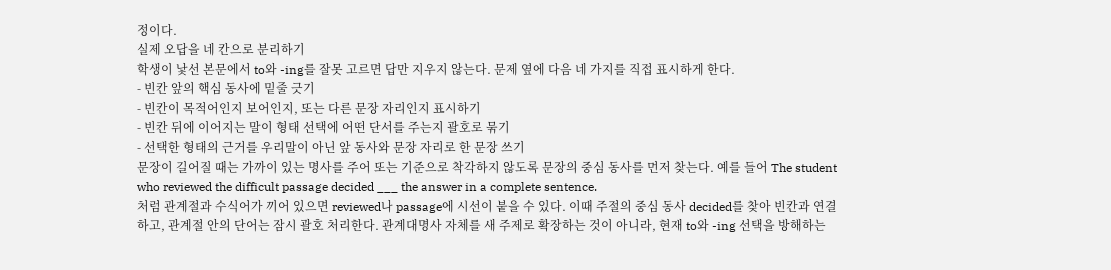정이다.
실제 오답을 네 칸으로 분리하기
학생이 낯선 본문에서 to와 -ing를 잘못 고르면 답만 지우지 않는다. 문제 옆에 다음 네 가지를 직접 표시하게 한다.
- 빈칸 앞의 핵심 동사에 밑줄 긋기
- 빈칸이 목적어인지 보어인지, 또는 다른 문장 자리인지 표시하기
- 빈칸 뒤에 이어지는 말이 형태 선택에 어떤 단서를 주는지 괄호로 묶기
- 선택한 형태의 근거를 우리말이 아닌 앞 동사와 문장 자리로 한 문장 쓰기
문장이 길어질 때는 가까이 있는 명사를 주어 또는 기준으로 착각하지 않도록 문장의 중심 동사를 먼저 찾는다. 예를 들어 The student who reviewed the difficult passage decided ___ the answer in a complete sentence.
처럼 관계절과 수식어가 끼어 있으면 reviewed나 passage에 시선이 붙을 수 있다. 이때 주절의 중심 동사 decided를 찾아 빈칸과 연결하고, 관계절 안의 단어는 잠시 괄호 처리한다. 관계대명사 자체를 새 주제로 확장하는 것이 아니라, 현재 to와 -ing 선택을 방해하는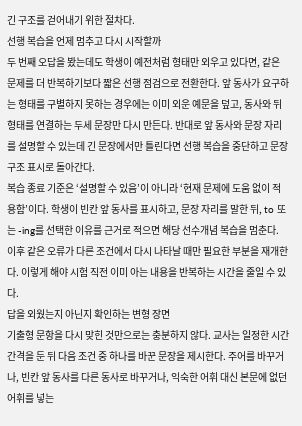긴 구조를 걷어내기 위한 절차다.
선행 복습을 언제 멈추고 다시 시작할까
두 번째 오답을 봤는데도 학생이 예전처럼 형태만 외우고 있다면, 같은 문제를 더 반복하기보다 짧은 선행 점검으로 전환한다. 앞 동사가 요구하는 형태를 구별하지 못하는 경우에는 이미 외운 예문을 덮고, 동사와 뒤 형태를 연결하는 두세 문장만 다시 만든다. 반대로 앞 동사와 문장 자리를 설명할 수 있는데 긴 문장에서만 틀린다면 선행 복습을 중단하고 문장 구조 표시로 돌아간다.
복습 종료 기준은 ‘설명할 수 있음’이 아니라 ‘현재 문제에 도움 없이 적용함’이다. 학생이 빈칸 앞 동사를 표시하고, 문장 자리를 말한 뒤, to 또는 -ing를 선택한 이유를 근거로 적으면 해당 선수개념 복습을 멈춘다. 이후 같은 오류가 다른 조건에서 다시 나타날 때만 필요한 부분을 재개한다. 이렇게 해야 시험 직전 이미 아는 내용을 반복하는 시간을 줄일 수 있다.
답을 외웠는지 아닌지 확인하는 변형 장면
기출형 문항을 다시 맞힌 것만으로는 충분하지 않다. 교사는 일정한 시간 간격을 둔 뒤 다음 조건 중 하나를 바꾼 문장을 제시한다. 주어를 바꾸거나, 빈칸 앞 동사를 다른 동사로 바꾸거나, 익숙한 어휘 대신 본문에 없던 어휘를 넣는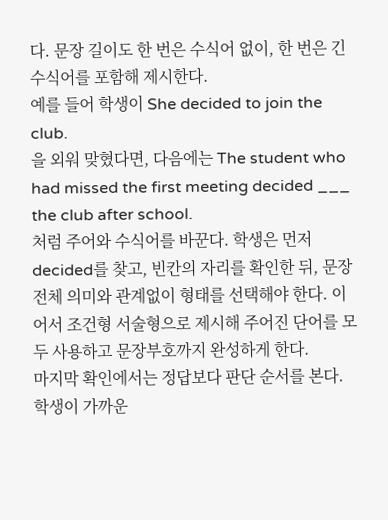다. 문장 길이도 한 번은 수식어 없이, 한 번은 긴 수식어를 포함해 제시한다.
예를 들어 학생이 She decided to join the club.
을 외워 맞혔다면, 다음에는 The student who had missed the first meeting decided ___ the club after school.
처럼 주어와 수식어를 바꾼다. 학생은 먼저 decided를 찾고, 빈칸의 자리를 확인한 뒤, 문장 전체 의미와 관계없이 형태를 선택해야 한다. 이어서 조건형 서술형으로 제시해 주어진 단어를 모두 사용하고 문장부호까지 완성하게 한다.
마지막 확인에서는 정답보다 판단 순서를 본다. 학생이 가까운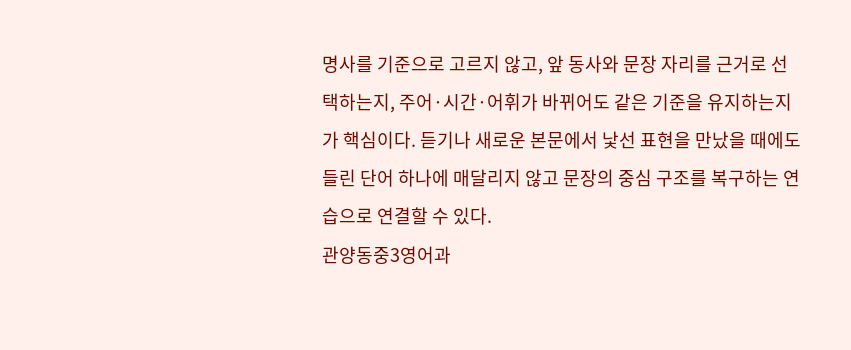명사를 기준으로 고르지 않고, 앞 동사와 문장 자리를 근거로 선택하는지, 주어·시간·어휘가 바뀌어도 같은 기준을 유지하는지가 핵심이다. 듣기나 새로운 본문에서 낯선 표현을 만났을 때에도 들린 단어 하나에 매달리지 않고 문장의 중심 구조를 복구하는 연습으로 연결할 수 있다.
관양동중3영어과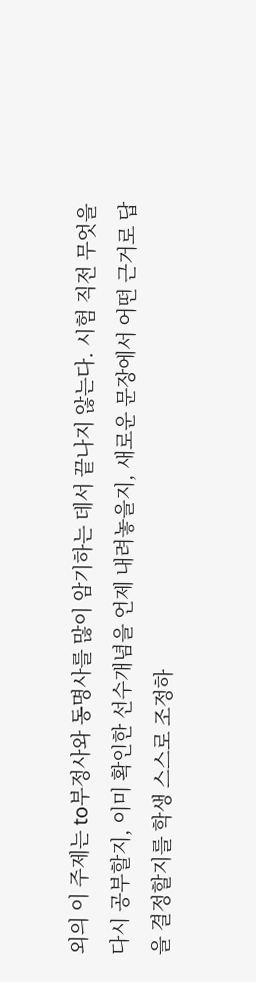외의 이 주제는 to부정사와 동명사를 많이 암기하는 데서 끝나지 않는다. 시험 직전 무엇을 다시 공부할지, 이미 확인한 선수개념을 언제 내려놓을지, 새로운 문장에서 어떤 근거로 답을 결정할지를 학생 스스로 조정하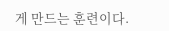게 만드는 훈련이다.